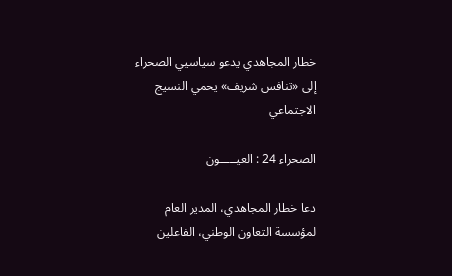خطار المجاهدي يدعو سياسيي الصحراء إلى «تنافس شريف» يحمي النسيج الاجتماعي

الصحراء 24 : العيـــــون

دعا خطار المجاهدي، المدير العام لمؤسسة التعاون الوطني، الفاعلين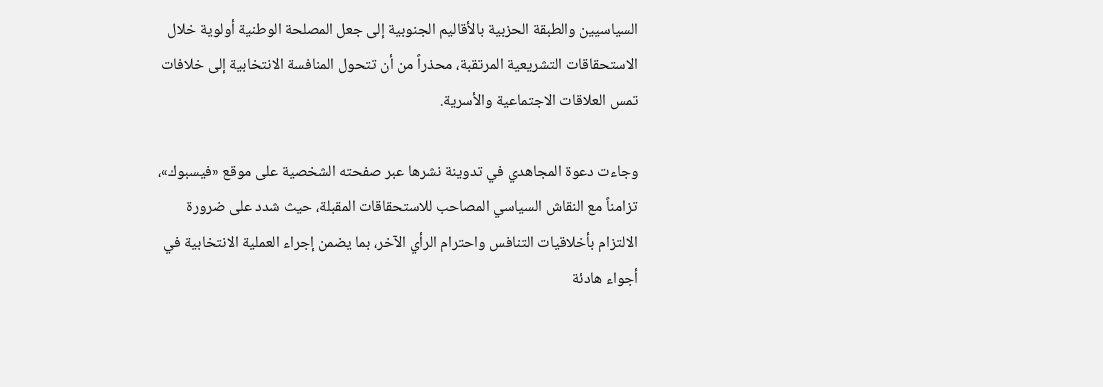السياسيين والطبقة الحزبية بالأقاليم الجنوبية إلى جعل المصلحة الوطنية أولوية خلال الاستحقاقات التشريعية المرتقبة، محذراً من أن تتحول المنافسة الانتخابية إلى خلافات تمس العلاقات الاجتماعية والأسرية.

وجاءت دعوة المجاهدي في تدوينة نشرها عبر صفحته الشخصية على موقع «فيسبوك»، تزامناً مع النقاش السياسي المصاحب للاستحقاقات المقبلة، حيث شدد على ضرورة الالتزام بأخلاقيات التنافس واحترام الرأي الآخر، بما يضمن إجراء العملية الانتخابية في أجواء هادئة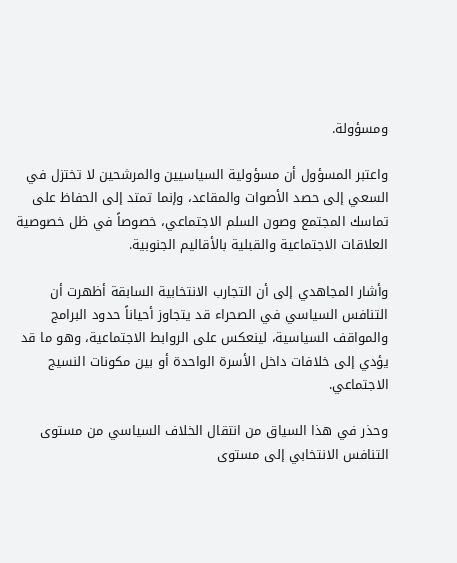ومسؤولة.

واعتبر المسؤول أن مسؤولية السياسيين والمرشحين لا تختزل في السعي إلى حصد الأصوات والمقاعد، وإنما تمتد إلى الحفاظ على تماسك المجتمع وصون السلم الاجتماعي، خصوصاً في ظل خصوصية العلاقات الاجتماعية والقبلية بالأقاليم الجنوبية.

وأشار المجاهدي إلى أن التجارب الانتخابية السابقة أظهرت أن التنافس السياسي في الصحراء قد يتجاوز أحياناً حدود البرامج والمواقف السياسية، لينعكس على الروابط الاجتماعية، وهو ما قد يؤدي إلى خلافات داخل الأسرة الواحدة أو بين مكونات النسيج الاجتماعي.

وحذر في هذا السياق من انتقال الخلاف السياسي من مستوى التنافس الانتخابي إلى مستوى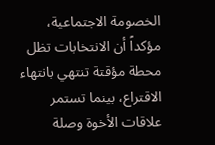الخصومة الاجتماعية، مؤكداً أن الانتخابات تظل محطة مؤقتة تنتهي بانتهاء الاقتراع، بينما تستمر علاقات الأخوة وصلة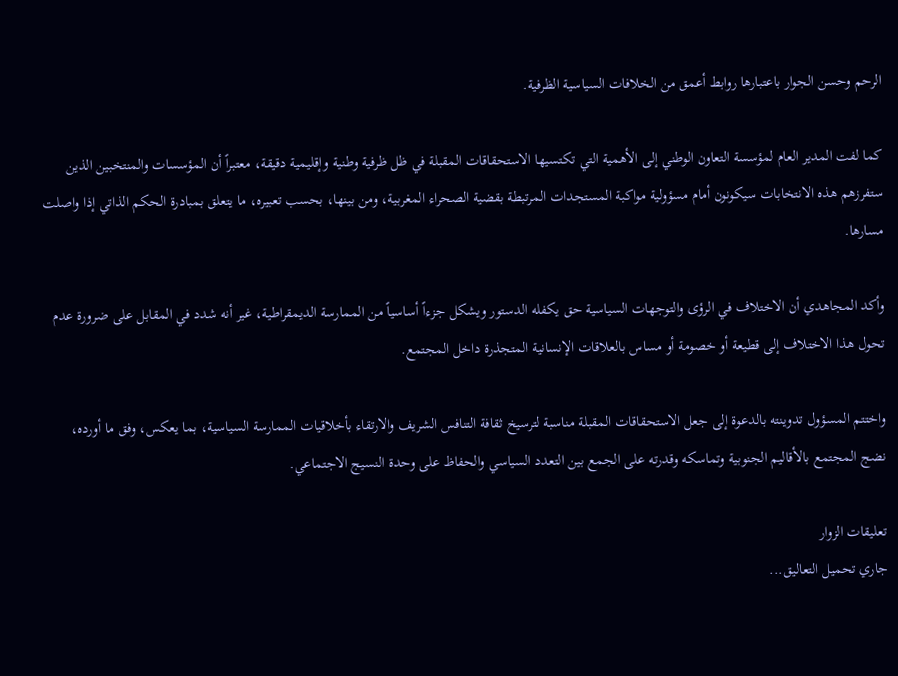الرحم وحسن الجوار باعتبارها روابط أعمق من الخلافات السياسية الظرفية.

كما لفت المدير العام لمؤسسة التعاون الوطني إلى الأهمية التي تكتسيها الاستحقاقات المقبلة في ظل ظرفية وطنية وإقليمية دقيقة، معتبراً أن المؤسسات والمنتخبين الذين ستفرزهم هذه الانتخابات سيكونون أمام مسؤولية مواكبة المستجدات المرتبطة بقضية الصحراء المغربية، ومن بينها، بحسب تعبيره، ما يتعلق بمبادرة الحكم الذاتي إذا واصلت مسارها.

وأكد المجاهدي أن الاختلاف في الرؤى والتوجهات السياسية حق يكفله الدستور ويشكل جزءاً أساسياً من الممارسة الديمقراطية، غير أنه شدد في المقابل على ضرورة عدم تحول هذا الاختلاف إلى قطيعة أو خصومة أو مساس بالعلاقات الإنسانية المتجذرة داخل المجتمع.

واختتم المسؤول تدوينته بالدعوة إلى جعل الاستحقاقات المقبلة مناسبة لترسيخ ثقافة التنافس الشريف والارتقاء بأخلاقيات الممارسة السياسية، بما يعكس، وفق ما أورده، نضج المجتمع بالأقاليم الجنوبية وتماسكه وقدرته على الجمع بين التعدد السياسي والحفاظ على وحدة النسيج الاجتماعي.

تعليقات الزوار
جاري تحميل التعاليق...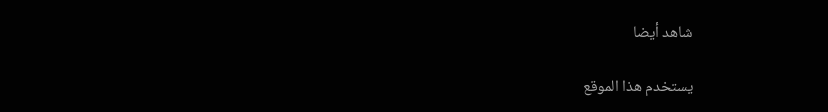شاهد أيضا

يستخدم هذا الموقع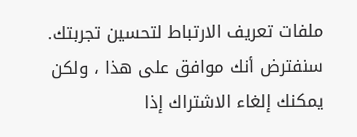ملفات تعريف الارتباط لتحسين تجربتك. سنفترض أنك موافق على هذا ، ولكن يمكنك إلغاء الاشتراك إذا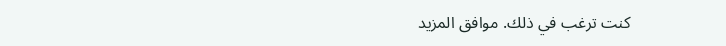كنت ترغب في ذلك. موافق المزيد